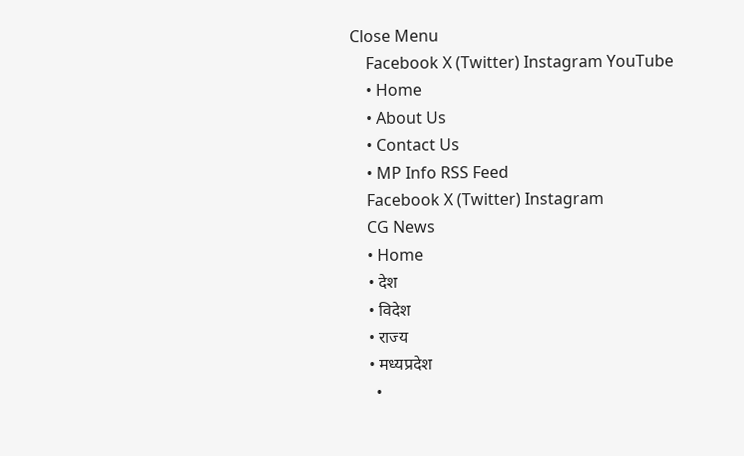Close Menu
    Facebook X (Twitter) Instagram YouTube
    • Home
    • About Us
    • Contact Us
    • MP Info RSS Feed
    Facebook X (Twitter) Instagram
    CG News
    • Home
    • देश
    • विदेश
    • राज्य
    • मध्यप्रदेश
      •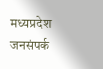मध्यप्रदेश जनसंपर्क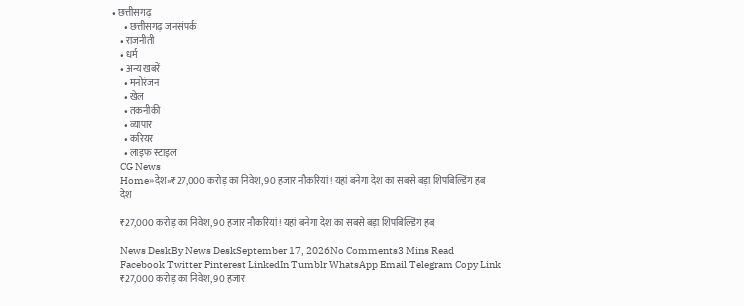• छत्तीसगढ़
      • छत्तीसगढ़ जनसंपर्क
    • राजनीती
    • धर्म
    • अन्य खबरें
      • मनोरंजन
      • खेल
      • तकनीकी
      • व्यापार
      • करियर
      • लाइफ स्टाइल
    CG News
    Home»देश»₹27,000 करोड़ का निवेश, 90 हजार नौकरियां! यहां बनेगा देश का सबसे बड़ा शिपबिल्डिंग हब
    देश

    ₹27,000 करोड़ का निवेश, 90 हजार नौकरियां! यहां बनेगा देश का सबसे बड़ा शिपबिल्डिंग हब

    News DeskBy News DeskSeptember 17, 2026No Comments3 Mins Read
    Facebook Twitter Pinterest LinkedIn Tumblr WhatsApp Email Telegram Copy Link
    ₹27,000 करोड़ का निवेश, 90 हजार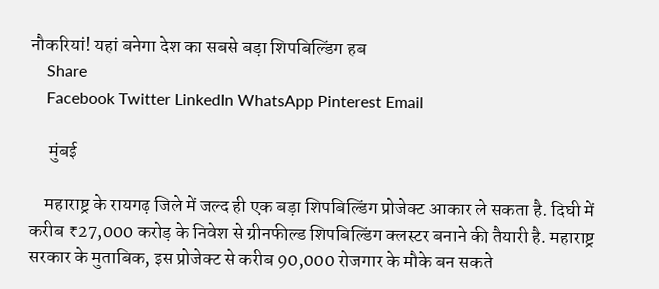नौकरियां! यहां बनेगा देश का सबसे बड़ा शिपबिल्डिंग हब
    Share
    Facebook Twitter LinkedIn WhatsApp Pinterest Email

     मुंबई

    महाराष्ट्र के रायगढ़ जिले में जल्द ही एक बड़ा शिपबिल्डिंग प्रोजेक्ट आकार ले सकता है. दिघी में करीब ₹27,000 करोड़ के निवेश से ग्रीनफील्ड शिपबिल्डिंग क्लस्टर बनाने की तैयारी है. महाराष्ट्र सरकार के मुताबिक, इस प्रोजेक्ट से करीब 90,000 रोजगार के मौके बन सकते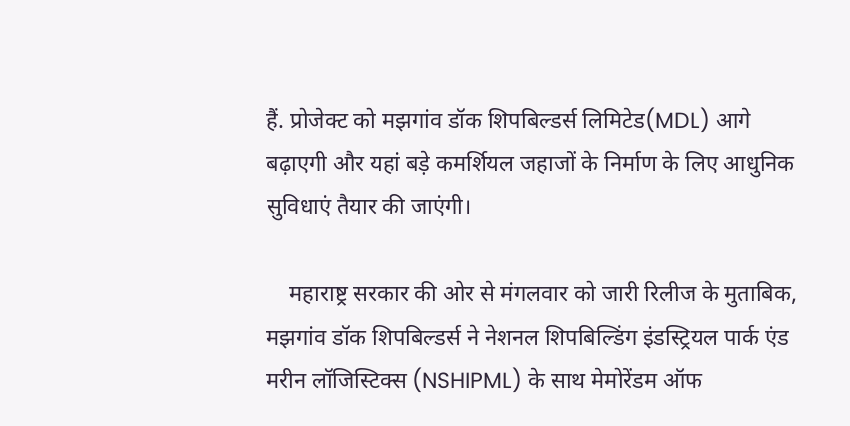हैं. प्रोजेक्ट को मझगांव डॉक शिपबिल्डर्स लिमिटेड(MDL) आगे बढ़ाएगी और यहां बड़े कमर्शियल जहाजों के निर्माण के लिए आधुनिक सुविधाएं तैयार की जाएंगी।

    महाराष्ट्र सरकार की ओर से मंगलवार को जारी रिलीज के मुताबिक, मझगांव डॉक शिपबिल्डर्स ने नेशनल शिपबिल्डिंग इंडस्ट्रियल पार्क एंड मरीन लॉजिस्टिक्स (NSHIPML) के साथ मेमोरेंडम ऑफ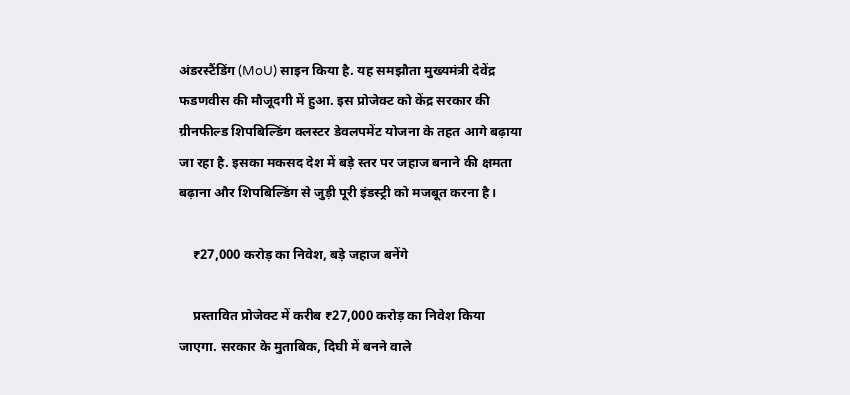अंडरस्टैंडिंग (MoU) साइन किया है. यह समझौता मुख्यमंत्री देवेंद्र फडणवीस की मौजूदगी में हुआ. इस प्रोजेक्ट को केंद्र सरकार की ग्रीनफील्ड शिपबिल्डिंग क्लस्टर डेवलपमेंट योजना के तहत आगे बढ़ाया जा रहा है. इसका मकसद देश में बड़े स्तर पर जहाज बनाने की क्षमता बढ़ाना और शिपबिल्डिंग से जुड़ी पूरी इंडस्ट्री को मजबूत करना है।

    ₹27,000 करोड़ का निवेश, बड़े जहाज बनेंगे

    प्रस्तावित प्रोजेक्ट में करीब ₹27,000 करोड़ का निवेश किया जाएगा. सरकार के मुताबिक, दिघी में बनने वाले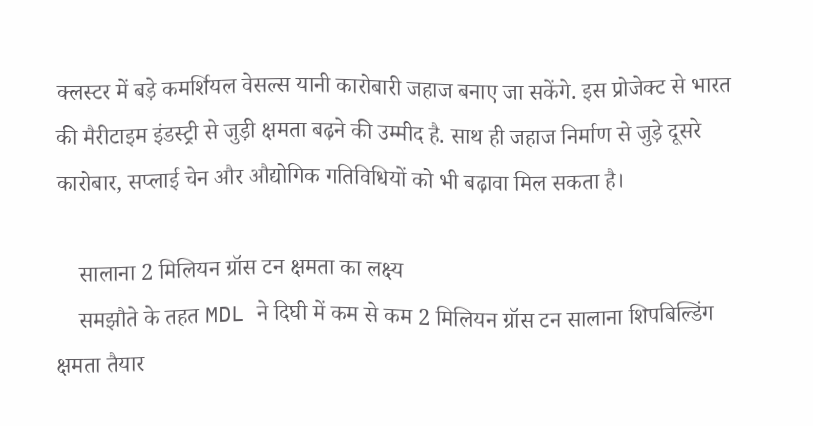क्लस्टर में बड़े कमर्शियल वेसल्स यानी कारोबारी जहाज बनाए जा सकेंगे. इस प्रोजेक्ट से भारत की मैरीटाइम इंडस्ट्री से जुड़ी क्षमता बढ़ने की उम्मीद है. साथ ही जहाज निर्माण से जुड़े दूसरे कारोबार, सप्लाई चेन और औद्योगिक गतिविधियों को भी बढ़ावा मिल सकता है।

    सालाना 2 मिलियन ग्रॉस टन क्षमता का लक्ष्य
    समझौते के तहत MDL ने दिघी में कम से कम 2 मिलियन ग्रॉस टन सालाना शिपबिल्डिंग क्षमता तैयार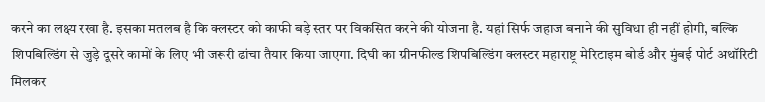करने का लक्ष्य रखा है. इसका मतलब है कि क्लस्टर को काफी बड़े स्तर पर विकसित करने की योजना है. यहां सिर्फ जहाज बनाने की सुविधा ही नहीं होगी, बल्कि शिपबिल्डिंग से जुड़े दूसरे कामों के लिए भी जरूरी ढांचा तैयार किया जाएगा. दिघी का ग्रीनफील्ड शिपबिल्डिंग क्लस्टर महाराष्ट्र मेरिटाइम बोर्ड और मुंबई पोर्ट अथॉरिटी मिलकर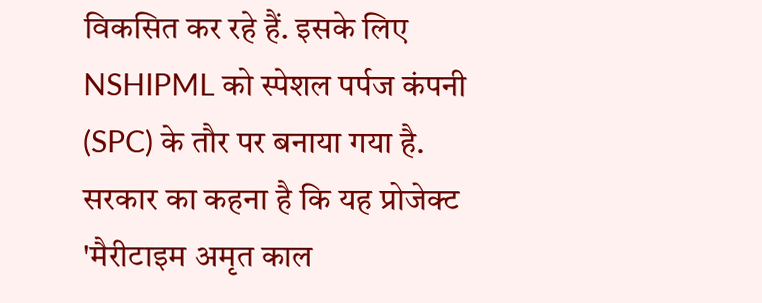विकसित कर रहे हैं. इसके लिए NSHIPML को स्पेशल पर्पज कंपनी (SPC) के तौर पर बनाया गया है. सरकार का कहना है कि यह प्रोजेक्ट 'मैरीटाइम अमृत काल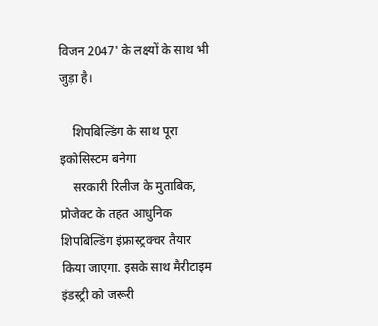विजन 2047' के लक्ष्यों के साथ भी जुड़ा है।

    शिपबिल्डिंग के साथ पूरा इकोसिस्टम बनेगा
    सरकारी रिलीज के मुताबिक, प्रोजेक्ट के तहत आधुनिक शिपबिल्डिंग इंफ्रास्ट्रक्चर तैयार किया जाएगा. इसके साथ मैरीटाइम इंडस्ट्री को जरूरी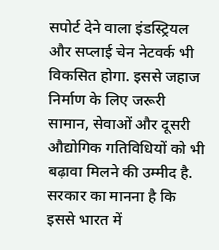सपोर्ट देने वाला इंडस्ट्रियल और सप्लाई चेन नेटवर्क भी विकसित होगा. इससे जहाज निर्माण के लिए जरूरी सामान, सेवाओं और दूसरी औद्योगिक गतिविधियों को भी बढ़ावा मिलने की उम्मीद है. सरकार का मानना है कि इससे भारत में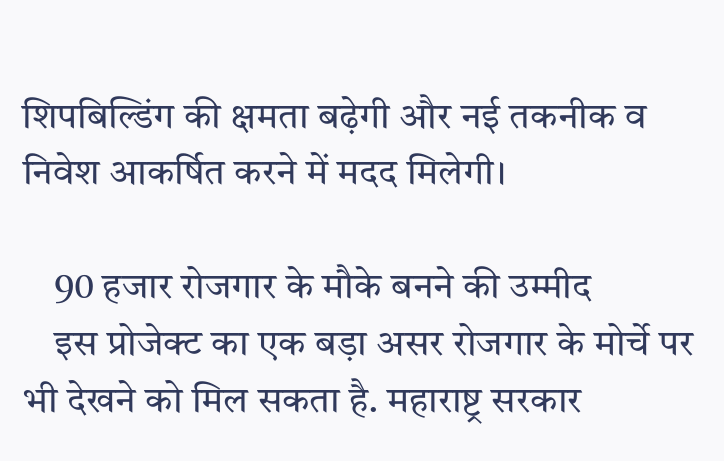शिपबिल्डिंग की क्षमता बढ़ेगी और नई तकनीक व निवेश आकर्षित करने में मदद मिलेगी।

    90 हजार रोजगार के मौके बनने की उम्मीद
    इस प्रोजेक्ट का एक बड़ा असर रोजगार के मोर्चे पर भी देखने को मिल सकता है. महाराष्ट्र सरकार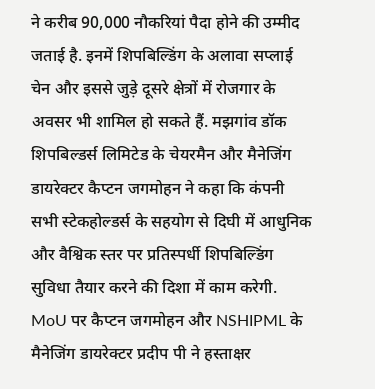ने करीब 90,000 नौकरियां पैदा होने की उम्मीद जताई है. इनमें शिपबिल्डिंग के अलावा सप्लाई चेन और इससे जुड़े दूसरे क्षेत्रों में रोजगार के अवसर भी शामिल हो सकते हैं. मझगांव डॉक शिपबिल्डर्स लिमिटेड के चेयरमैन और मैनेजिंग डायरेक्टर कैप्टन जगमोहन ने कहा कि कंपनी सभी स्टेकहोल्डर्स के सहयोग से दिघी में आधुनिक और वैश्विक स्तर पर प्रतिस्पर्धी शिपबिल्डिंग सुविधा तैयार करने की दिशा में काम करेगी. MoU पर कैप्टन जगमोहन और NSHIPML के मैनेजिंग डायरेक्टर प्रदीप पी ने हस्ताक्षर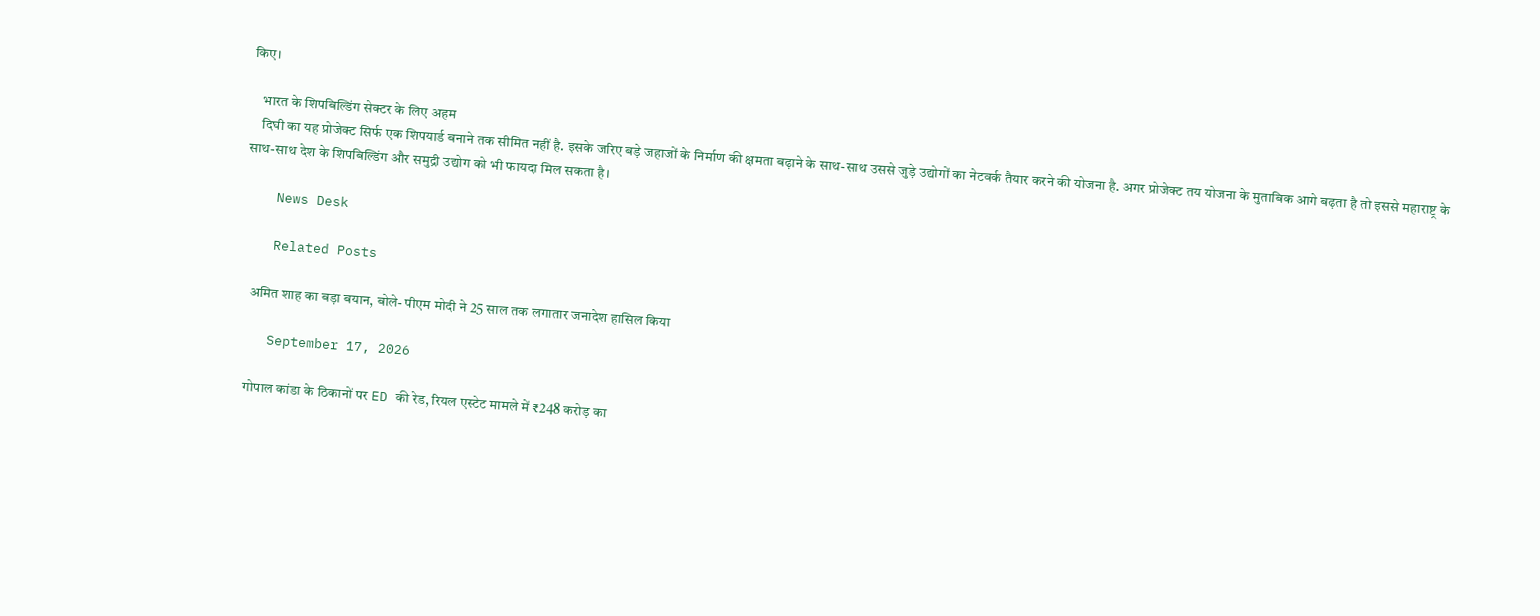किए।

    भारत के शिपबिल्डिंग सेक्टर के लिए अहम
    दिघी का यह प्रोजेक्ट सिर्फ एक शिपयार्ड बनाने तक सीमित नहीं है. इसके जरिए बड़े जहाजों के निर्माण की क्षमता बढ़ाने के साथ-साथ उससे जुड़े उद्योगों का नेटवर्क तैयार करने की योजना है. अगर प्रोजेक्ट तय योजना के मुताबिक आगे बढ़ता है तो इससे महाराष्ट्र के साथ-साथ देश के शिपबिल्डिंग और समुद्री उद्योग को भी फायदा मिल सकता है।

    News Desk

    Related Posts

    अमित शाह का बड़ा बयान, बोले- पीएम मोदी ने 25 साल तक लगातार जनादेश हासिल किया

    September 17, 2026

    गोपाल कांडा के ठिकानों पर ED की रेड, रियल एस्टेट मामले में ₹248 करोड़ का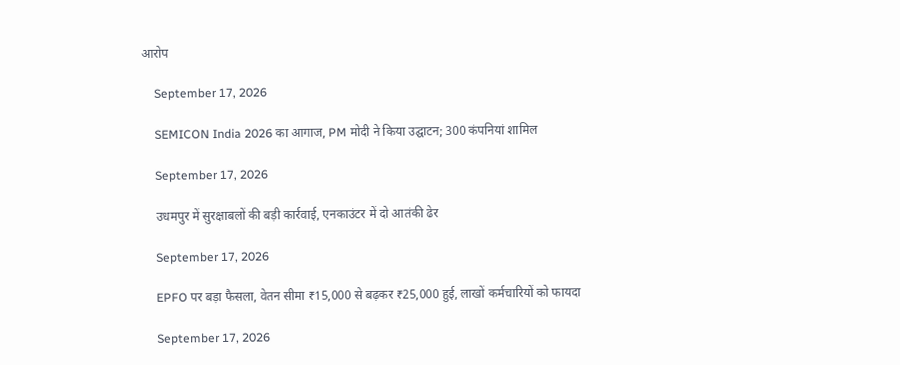आरोप

    September 17, 2026

    SEMICON India 2026 का आगाज, PM मोदी ने किया उद्घाटन; 300 कंपनियां शामिल

    September 17, 2026

    उधमपुर में सुरक्षाबलों की बड़ी कार्रवाई, एनकाउंटर में दो आतंकी ढेर

    September 17, 2026

    EPFO पर बड़ा फैसला, वेतन सीमा ₹15,000 से बढ़कर ₹25,000 हुई, लाखों कर्मचारियों को फायदा

    September 17, 2026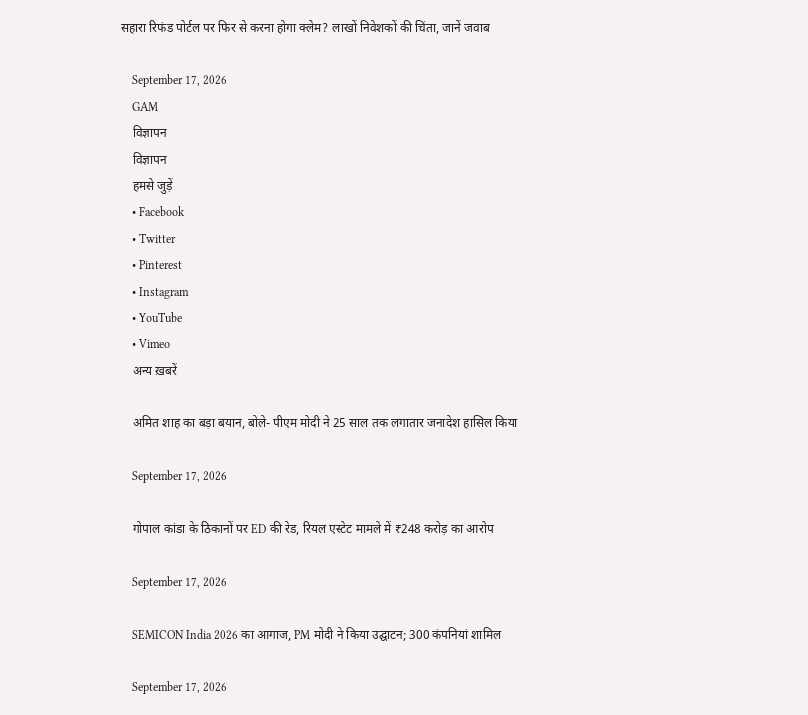सहारा रिफंड पोर्टल पर फिर से करना होगा क्लेम? लाखों निवेशकों की चिंता, जानें जवाब

    September 17, 2026
    GAM
    विज्ञापन
    विज्ञापन
    हमसे जुड़ें
    • Facebook
    • Twitter
    • Pinterest
    • Instagram
    • YouTube
    • Vimeo
    अन्य ख़बरें

    अमित शाह का बड़ा बयान, बोले- पीएम मोदी ने 25 साल तक लगातार जनादेश हासिल किया

    September 17, 2026

    गोपाल कांडा के ठिकानों पर ED की रेड, रियल एस्टेट मामले में ₹248 करोड़ का आरोप

    September 17, 2026

    SEMICON India 2026 का आगाज, PM मोदी ने किया उद्घाटन; 300 कंपनियां शामिल

    September 17, 2026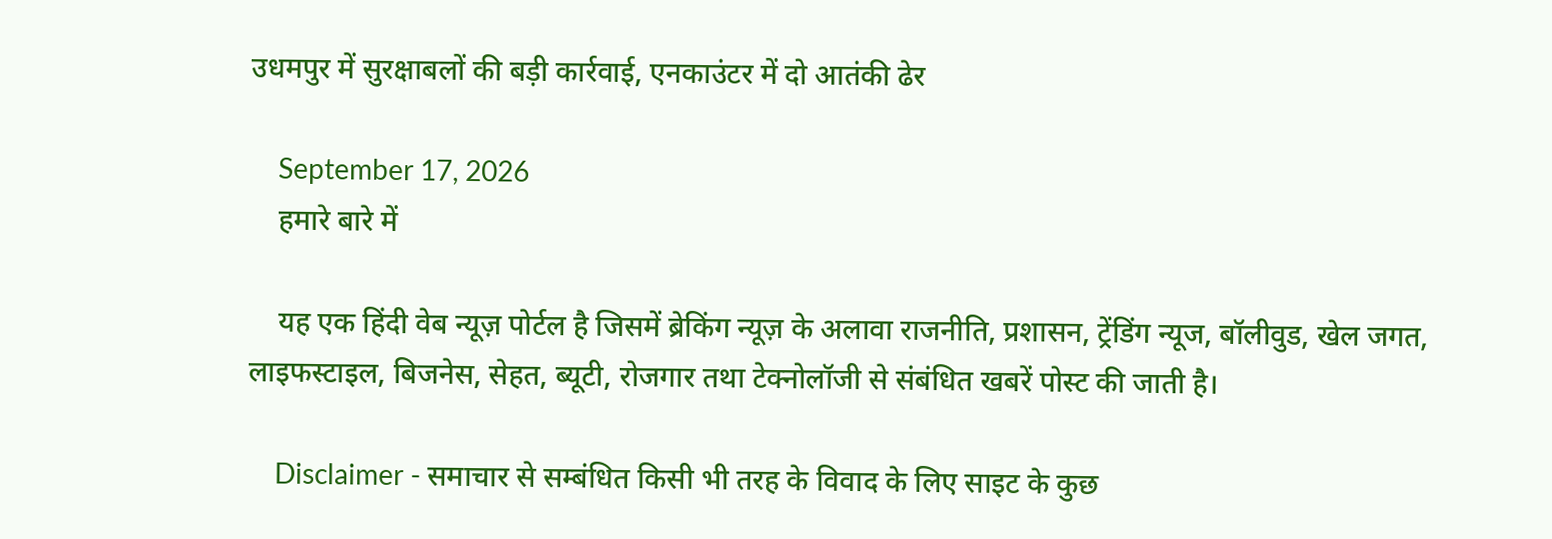उधमपुर में सुरक्षाबलों की बड़ी कार्रवाई, एनकाउंटर में दो आतंकी ढेर

    September 17, 2026
    हमारे बारे में

    यह एक हिंदी वेब न्यूज़ पोर्टल है जिसमें ब्रेकिंग न्यूज़ के अलावा राजनीति, प्रशासन, ट्रेंडिंग न्यूज, बॉलीवुड, खेल जगत, लाइफस्टाइल, बिजनेस, सेहत, ब्यूटी, रोजगार तथा टेक्नोलॉजी से संबंधित खबरें पोस्ट की जाती है।

    Disclaimer - समाचार से सम्बंधित किसी भी तरह के विवाद के लिए साइट के कुछ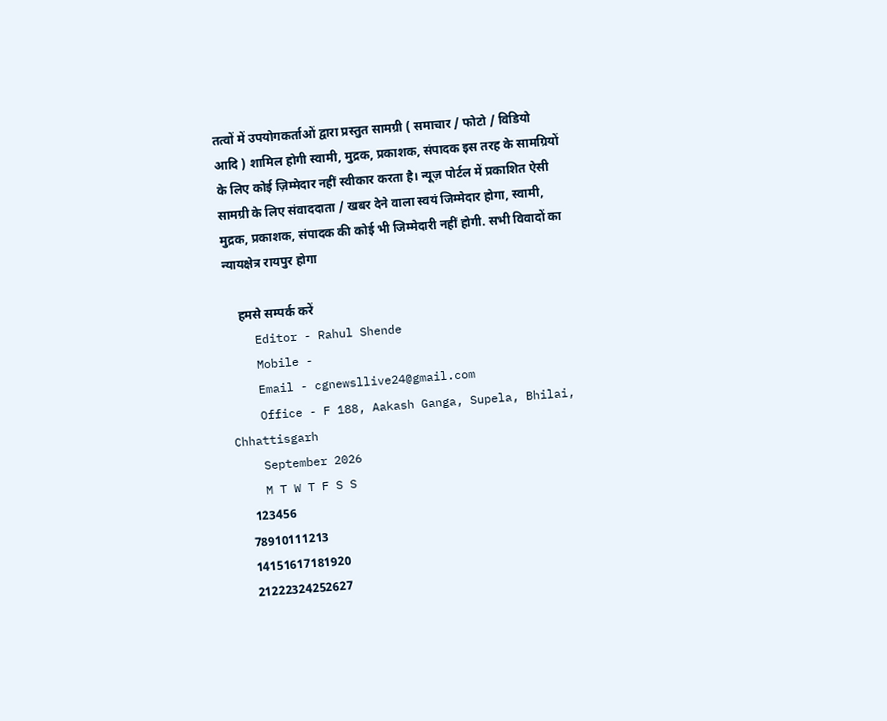तत्वों में उपयोगकर्ताओं द्वारा प्रस्तुत सामग्री ( समाचार / फोटो / विडियो आदि ) शामिल होगी स्वामी, मुद्रक, प्रकाशक, संपादक इस तरह के सामग्रियों के लिए कोई ज़िम्मेदार नहीं स्वीकार करता है। न्यूज़ पोर्टल में प्रकाशित ऐसी सामग्री के लिए संवाददाता / खबर देने वाला स्वयं जिम्मेदार होगा, स्वामी, मुद्रक, प्रकाशक, संपादक की कोई भी जिम्मेदारी नहीं होगी. सभी विवादों का न्यायक्षेत्र रायपुर होगा

    हमसे सम्पर्क करें
    Editor - Rahul Shende
    Mobile -
    Email - cgnewsllive24@gmail.com
    Office - F 188, Aakash Ganga, Supela, Bhilai, Chhattisgarh
    September 2026
    M T W T F S S
     123456
    78910111213
    14151617181920
    21222324252627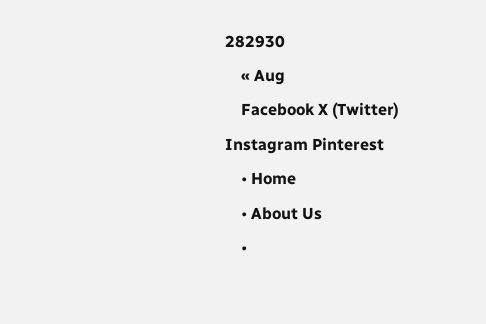282930
    « Aug
    Facebook X (Twitter) Instagram Pinterest
    • Home
    • About Us
    •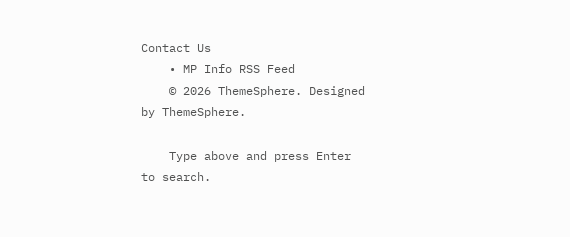Contact Us
    • MP Info RSS Feed
    © 2026 ThemeSphere. Designed by ThemeSphere.

    Type above and press Enter to search.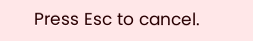Press Esc to cancel.